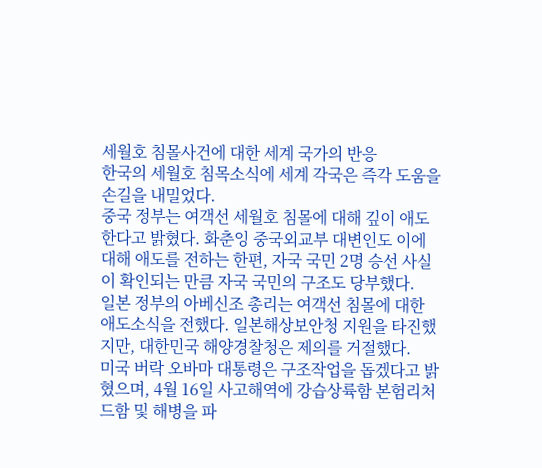세월호 침몰사건에 대한 세계 국가의 반응
한국의 세월호 침목소식에 세계 각국은 즉각 도움을 손길을 내밀었다.
중국 정부는 여객선 세월호 침몰에 대해 깊이 애도한다고 밝혔다. 화춘잉 중국외교부 대변인도 이에 대해 애도를 전하는 한편, 자국 국민 2명 승선 사실이 확인되는 만큼 자국 국민의 구조도 당부했다.
일본 정부의 아베신조 총리는 여객선 침몰에 대한 애도소식을 전했다. 일본해상보안청 지원을 타진했지만, 대한민국 해양경찰청은 제의를 거절했다.
미국 버락 오바마 대통령은 구조작업을 돕겠다고 밝혔으며, 4월 16일 사고해역에 강습상륙함 본험리처드함 및 해병을 파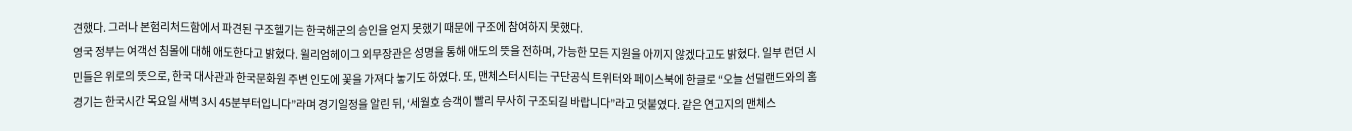견했다. 그러나 본험리처드함에서 파견된 구조헬기는 한국해군의 승인을 얻지 못했기 때문에 구조에 참여하지 못했다.
영국 정부는 여객선 침몰에 대해 애도한다고 밝혔다. 윌리엄헤이그 외무장관은 성명을 통해 애도의 뜻을 전하며, 가능한 모든 지원을 아끼지 않겠다고도 밝혔다. 일부 런던 시민들은 위로의 뜻으로, 한국 대사관과 한국문화원 주변 인도에 꽃을 가져다 놓기도 하였다. 또, 맨체스터시티는 구단공식 트위터와 페이스북에 한글로 “오늘 선덜랜드와의 홈경기는 한국시간 목요일 새벽 3시 45분부터입니다”라며 경기일정을 알린 뒤, ‘세월호 승객이 빨리 무사히 구조되길 바랍니다”라고 덧붙였다. 같은 연고지의 맨체스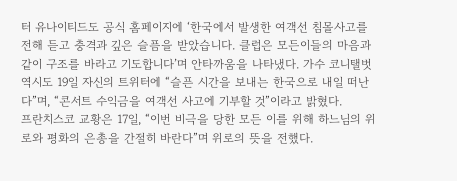터 유나이티드도 공식 홈페이지에 ‘한국에서 발생한 여객선 침몰사고를 전해 듣고 충격과 깊은 슬픔을 받았습니다. 클럽은 모든이들의 마음과 같이 구조를 바라고 기도합니다’며 안타까움을 나타냈다. 가수 코니탤벗 역시도 19일 자신의 트위터에 “슬픈 시간을 보내는 한국으로 내일 떠난다”며, “콘서트 수익금을 여객선 사고에 기부할 것”이라고 밝혔다.
프란치스코 교황은 17일, “이번 비극을 당한 모든 이를 위해 하느님의 위로와 평화의 은총을 간절히 바란다”며 위로의 뜻을 전했다.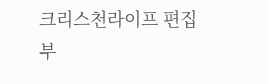크리스천라이프 편집부